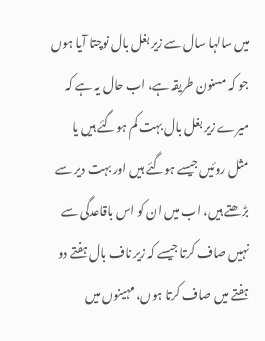میں سالہا سال سے زیر بغل بال نوچتا آیا ہوں جو کہ مسنون طریقہ ہے، اب حال یہ ہے کہ میرے زیر بغل بال بہت کم ہوگئے ہیں یا مثل روئیں جیسے ہوگئے ہیں اور بہت دیر سے بڑھتے ہیں، اب میں ان کو اس باقاعدگی سے نہیں صاف کرتا جیسے کہ زیر ناف بال ہفتے دو ہفتے میں صاف کرتا ہوں، مہینوں میں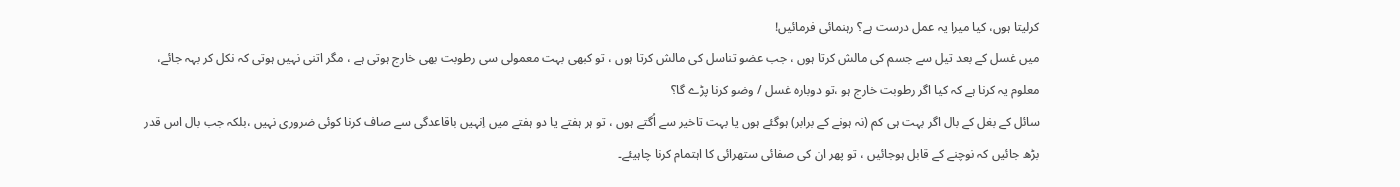کرلیتا ہوں، کیا میرا یہ عمل درست ہے؟ رہنمائی فرمائیں!
میں غسل کے بعد تیل سے جسم کی مالش کرتا ہوں ، جب عضو تناسل کی مالش کرتا ہوں ، تو کبھی بہت معمولی سی رطوبت بھی خارج ہوتی ہے ، مگر اتنی نہیں ہوتی کہ نکل کر بہہ جائے، معلوم یہ کرنا ہے کہ کیا اگر رطوبت خارج ہو ،تو دوبارہ غسل / وضو کرنا پڑے گا؟
سائل کے بغل کے بال اگر بہت ہی کم (نہ ہونے کے برابر) ہوگئے ہوں یا بہت تاخیر سے اُگتے ہوں ، تو ہر ہفتے یا دو ہفتے میں اِنہیں باقاعدگی سے صاف کرنا کوئی ضروری نہیں ،بلکہ جب بال اس قدر بڑھ جائیں کہ نوچنے کے قابل ہوجائیں ، تو پھر ان کی صفائی ستھرائی کا اہتمام کرنا چاہیئے۔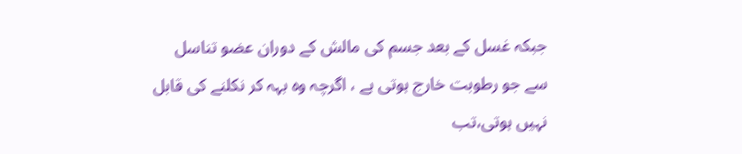جبکہ غسل کے بعد جسم کی مالش کے دوران عضو تناسل سے جو رطوبت خارج ہوتی ہے ، اگرچہ وہ بہہ کر نکلنے کی قابل نہیں ہوتی،تب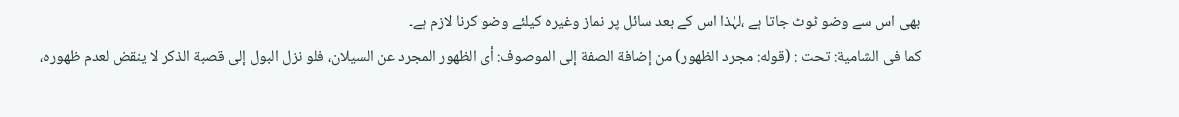بھی اس سے وضو ٹوٹ جاتا ہے ،لہٰذا اس کے بعد سائل پر نماز وغیرہ کیلئے وضو کرنا لازم ہے۔
کما فی الشامیة: تحت : (قوله: مجرد الظهور) من إضافة الصفة إلی الموصوف: أی الظهور المجرد عن السیلان، فلو نزل البول إلی قصبة الذكر لا ینقض لعدم ظهوره،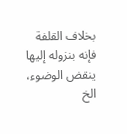بخلاف القلفة فإنه بنزوله إلیها ینقض الوضوء، الخ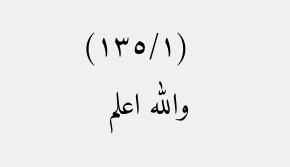(١٣٥/١) والله اعلم